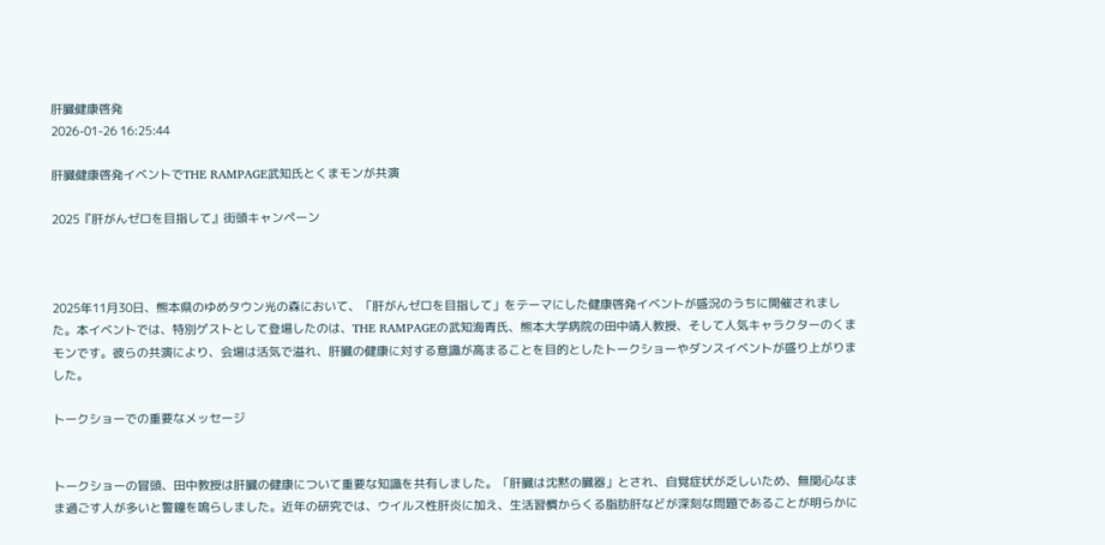肝臓健康啓発
2026-01-26 16:25:44

肝臓健康啓発イベントでTHE RAMPAGE武知氏とくまモンが共演

2025『肝がんゼロを目指して』街頭キャンペーン



2025年11月30日、熊本県のゆめタウン光の森において、「肝がんゼロを目指して」をテーマにした健康啓発イベントが盛況のうちに開催されました。本イベントでは、特別ゲストとして登場したのは、THE RAMPAGEの武知海青氏、熊本大学病院の田中靖人教授、そして人気キャラクターのくまモンです。彼らの共演により、会場は活気で溢れ、肝臓の健康に対する意識が高まることを目的としたトークショーやダンスイベントが盛り上がりました。

トークショーでの重要なメッセージ


トークショーの冒頭、田中教授は肝臓の健康について重要な知識を共有しました。「肝臓は沈黙の臓器」とされ、自覚症状が乏しいため、無関心なまま過ごす人が多いと警鐘を鳴らしました。近年の研究では、ウイルス性肝炎に加え、生活習慣からくる脂肪肝などが深刻な問題であることが明らかに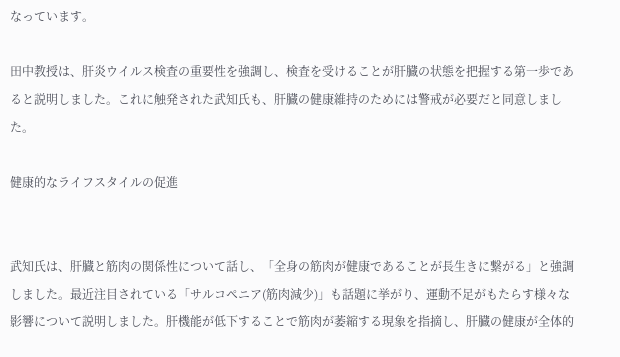なっています。

田中教授は、肝炎ウイルス検査の重要性を強調し、検査を受けることが肝臓の状態を把握する第一歩であると説明しました。これに触発された武知氏も、肝臓の健康維持のためには警戒が必要だと同意しました。

健康的なライフスタイルの促進


武知氏は、肝臓と筋肉の関係性について話し、「全身の筋肉が健康であることが長生きに繋がる」と強調しました。最近注目されている「サルコペニア(筋肉減少)」も話題に挙がり、運動不足がもたらす様々な影響について説明しました。肝機能が低下することで筋肉が萎縮する現象を指摘し、肝臓の健康が全体的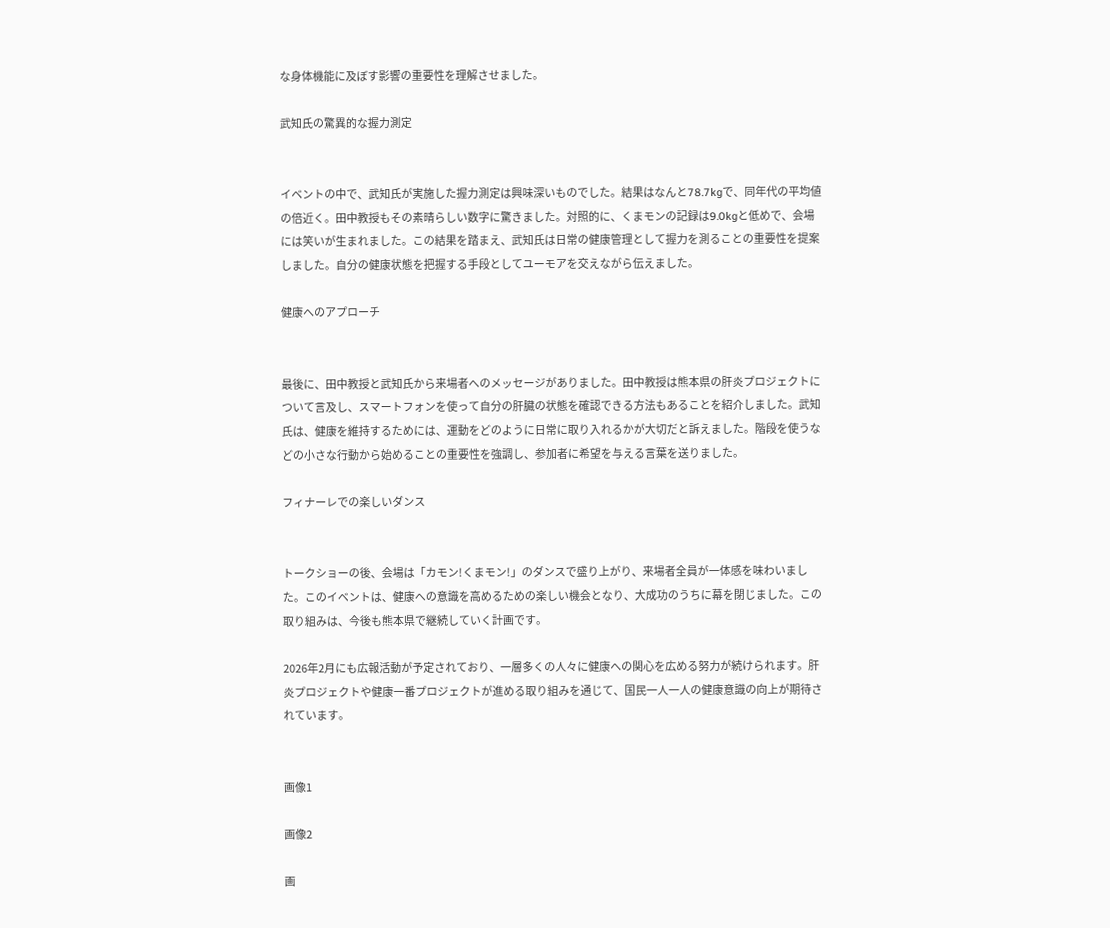な身体機能に及ぼす影響の重要性を理解させました。

武知氏の驚異的な握力測定


イベントの中で、武知氏が実施した握力測定は興味深いものでした。結果はなんと78.7kgで、同年代の平均値の倍近く。田中教授もその素晴らしい数字に驚きました。対照的に、くまモンの記録は9.0kgと低めで、会場には笑いが生まれました。この結果を踏まえ、武知氏は日常の健康管理として握力を測ることの重要性を提案しました。自分の健康状態を把握する手段としてユーモアを交えながら伝えました。

健康へのアプローチ


最後に、田中教授と武知氏から来場者へのメッセージがありました。田中教授は熊本県の肝炎プロジェクトについて言及し、スマートフォンを使って自分の肝臓の状態を確認できる方法もあることを紹介しました。武知氏は、健康を維持するためには、運動をどのように日常に取り入れるかが大切だと訴えました。階段を使うなどの小さな行動から始めることの重要性を強調し、参加者に希望を与える言葉を送りました。

フィナーレでの楽しいダンス


トークショーの後、会場は「カモン!くまモン!」のダンスで盛り上がり、来場者全員が一体感を味わいました。このイベントは、健康への意識を高めるための楽しい機会となり、大成功のうちに幕を閉じました。この取り組みは、今後も熊本県で継続していく計画です。

2026年2月にも広報活動が予定されており、一層多くの人々に健康への関心を広める努力が続けられます。肝炎プロジェクトや健康一番プロジェクトが進める取り組みを通じて、国民一人一人の健康意識の向上が期待されています。


画像1

画像2

画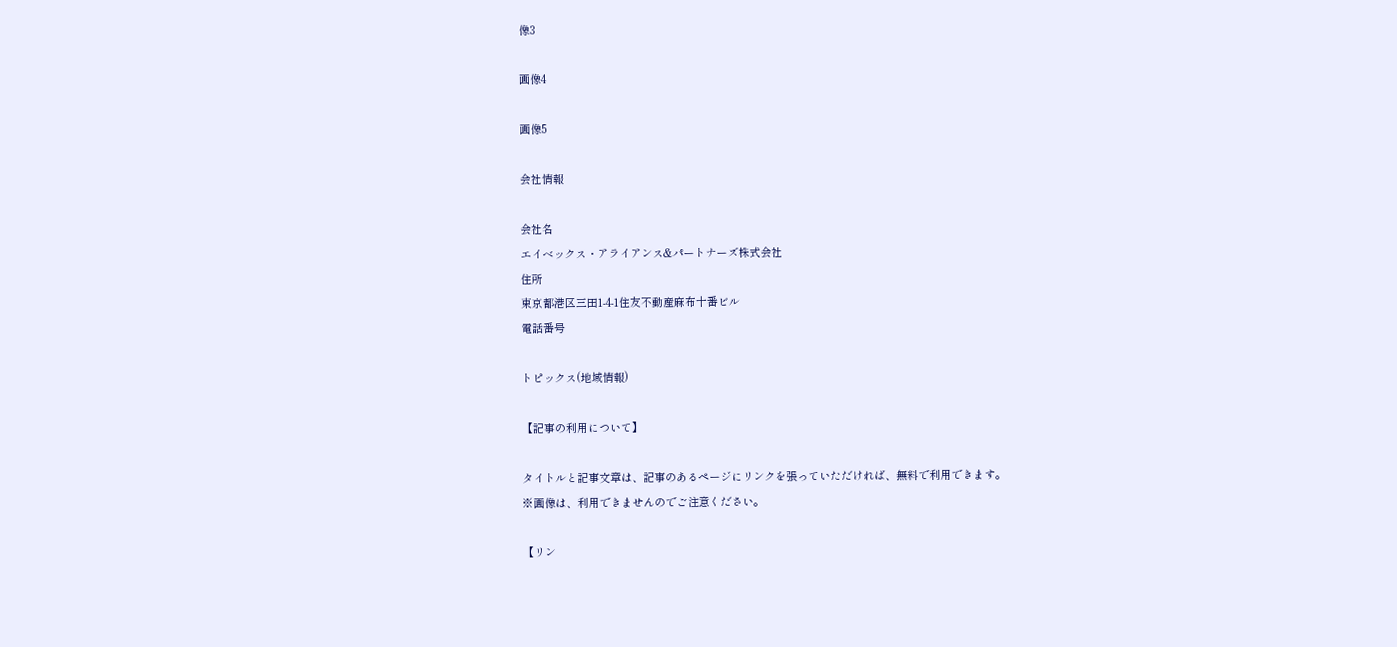像3

画像4

画像5

会社情報

会社名
エイベックス・アライアンス&パートナーズ株式会社
住所
東京都港区三田1‐4‐1住友不動産麻布十番ビル
電話番号

トピックス(地域情報)

【記事の利用について】

タイトルと記事文章は、記事のあるページにリンクを張っていただければ、無料で利用できます。
※画像は、利用できませんのでご注意ください。

【リン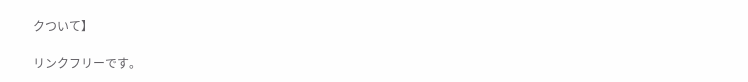クついて】

リンクフリーです。